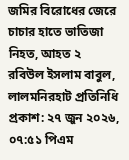জমির বিরোধের জেরে চাচার হাতে ভাতিজা নিহত, আহত ২
রবিউল ইসলাম বাবুল, লালমনিরহাট প্রতিনিধি
প্রকাশ: ২৭ জুন ২০২৬, ০৭:৫১ পিএম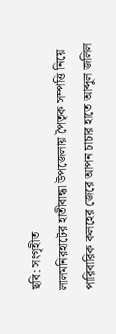ছবি: সংগৃহীত
লালমনিরহাটের হাতীবান্ধা উপজেলায় পৈতৃক সম্পত্তি নিয়ে পারিবারিক কলহের জেরে আপন চাচার হাতে আব্দুল জলিল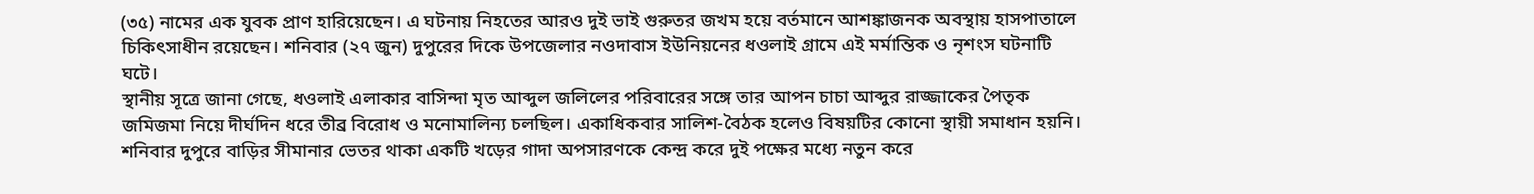(৩৫) নামের এক যুবক প্রাণ হারিয়েছেন। এ ঘটনায় নিহতের আরও দুই ভাই গুরুতর জখম হয়ে বর্তমানে আশঙ্কাজনক অবস্থায় হাসপাতালে চিকিৎসাধীন রয়েছেন। শনিবার (২৭ জুন) দুপুরের দিকে উপজেলার নওদাবাস ইউনিয়নের ধওলাই গ্রামে এই মর্মান্তিক ও নৃশংস ঘটনাটি ঘটে।
স্থানীয় সূত্রে জানা গেছে, ধওলাই এলাকার বাসিন্দা মৃত আব্দুল জলিলের পরিবারের সঙ্গে তার আপন চাচা আব্দুর রাজ্জাকের পৈতৃক জমিজমা নিয়ে দীর্ঘদিন ধরে তীব্র বিরোধ ও মনোমালিন্য চলছিল। একাধিকবার সালিশ-বৈঠক হলেও বিষয়টির কোনো স্থায়ী সমাধান হয়নি। শনিবার দুপুরে বাড়ির সীমানার ভেতর থাকা একটি খড়ের গাদা অপসারণকে কেন্দ্র করে দুই পক্ষের মধ্যে নতুন করে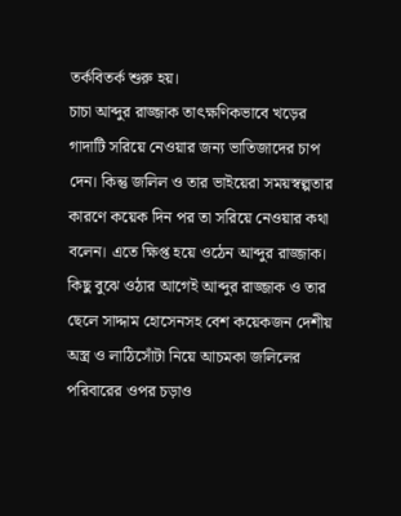তর্কবিতর্ক শুরু হয়।
চাচা আব্দুর রাজ্জাক তাৎক্ষণিকভাবে খড়ের গাদাটি সরিয়ে নেওয়ার জন্য ভাতিজাদের চাপ দেন। কিন্তু জলিল ও তার ভাইয়েরা সময়স্বল্পতার কারণে কয়েক দিন পর তা সরিয়ে নেওয়ার কথা বলেন। এতে ক্ষিপ্ত হয়ে ওঠেন আব্দুর রাজ্জাক। কিছু বুঝে ওঠার আগেই আব্দুর রাজ্জাক ও তার ছেলে সাদ্দাম হোসেনসহ বেশ কয়েকজন দেশীয় অস্ত্র ও লাঠিসোঁটা নিয়ে আচমকা জলিলের পরিবারের ওপর চড়াও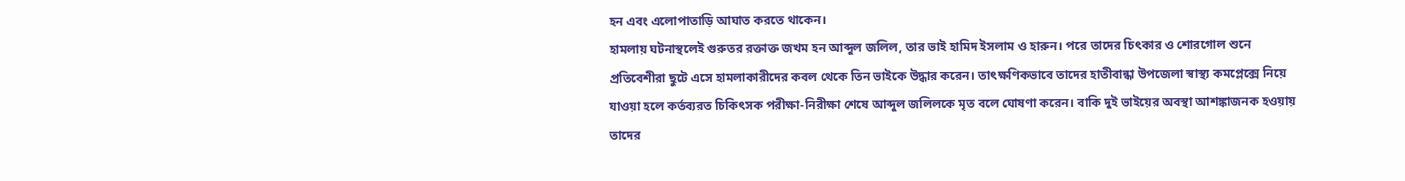হন এবং এলোপাতাড়ি আঘাত করতে থাকেন।
হামলায় ঘটনাস্থলেই গুরুতর রক্তাক্ত জখম হন আব্দুল জলিল, তার ভাই হামিদ ইসলাম ও হারুন। পরে তাদের চিৎকার ও শোরগোল শুনে প্রতিবেশীরা ছুটে এসে হামলাকারীদের কবল থেকে তিন ভাইকে উদ্ধার করেন। তাৎক্ষণিকভাবে তাদের হাতীবান্ধা উপজেলা স্বাস্থ্য কমপ্লেক্সে নিয়ে যাওয়া হলে কর্তব্যরত চিকিৎসক পরীক্ষা-নিরীক্ষা শেষে আব্দুল জলিলকে মৃত বলে ঘোষণা করেন। বাকি দুই ভাইয়ের অবস্থা আশঙ্কাজনক হওয়ায় তাদের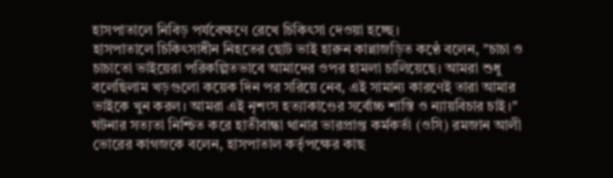হাসপাতালে নিবিড় পর্যবেক্ষণে রেখে চিকিৎসা দেওয়া হচ্ছে।
হাসপাতালে চিকিৎসাধীন নিহতের ছোট ভাই হারুন কান্নাজড়িত কণ্ঠে বলেন, "চাচা ও চাচাতো ভাইয়েরা পরিকল্পিতভাবে আমাদের ওপর হামলা চালিয়েছে। আমরা শুধু বলেছিলাম খড়গুলো কয়েক দিন পর সরিয়ে নেব, এই সামান্য কারণেই তারা আমার ভাইকে খুন করল। আমরা এই নৃশংস হত্যাকাণ্ডের সর্বোচ্চ শাস্তি ও ন্যায়বিচার চাই।"
ঘটনার সত্যতা নিশ্চিত করে হাতীবান্ধা থানার ভারপ্রাপ্ত কর্মকর্তা (ওসি) রমজান আলী ভোরের কাগজকে বলেন, হাসপাতাল কর্তৃপক্ষের কাছ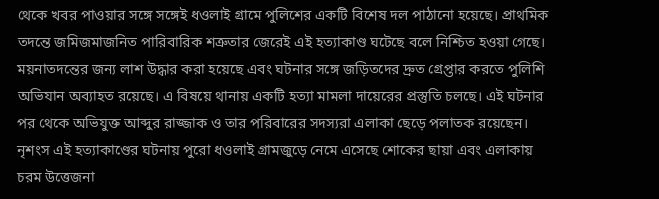থেকে খবর পাওয়ার সঙ্গে সঙ্গেই ধওলাই গ্রামে পুলিশের একটি বিশেষ দল পাঠানো হয়েছে। প্রাথমিক তদন্তে জমিজমাজনিত পারিবারিক শত্রুতার জেরেই এই হত্যাকাণ্ড ঘটেছে বলে নিশ্চিত হওয়া গেছে।
ময়নাতদন্তের জন্য লাশ উদ্ধার করা হয়েছে এবং ঘটনার সঙ্গে জড়িতদের দ্রুত গ্রেপ্তার করতে পুলিশি অভিযান অব্যাহত রয়েছে। এ বিষয়ে থানায় একটি হত্যা মামলা দায়েরের প্রস্তুতি চলছে। এই ঘটনার পর থেকে অভিযুক্ত আব্দুর রাজ্জাক ও তার পরিবারের সদস্যরা এলাকা ছেড়ে পলাতক রয়েছেন। নৃশংস এই হত্যাকাণ্ডের ঘটনায় পুরো ধওলাই গ্রামজুড়ে নেমে এসেছে শোকের ছায়া এবং এলাকায় চরম উত্তেজনা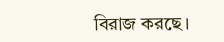বিরাজ করছে।